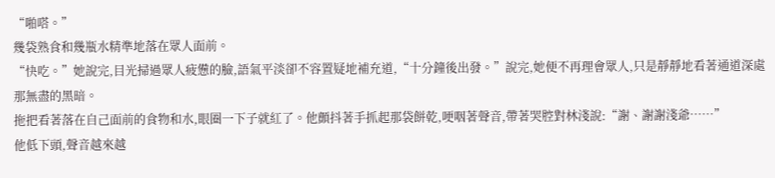“啪嗒。”
幾袋熟食和幾瓶水精準地落在眾人面前。
“快吃。”她說完,目光掃過眾人疲憊的臉,語氣平淡卻不容置疑地補充道,“十分鐘後出發。”說完,她便不再理會眾人,只是靜靜地看著通道深處那無盡的黑暗。
拖把看著落在自己面前的食物和水,眼圈一下子就紅了。他顫抖著手抓起那袋餅乾,哽咽著聲音,帶著哭腔對林淺說:“謝、謝謝淺爺……”
他低下頭,聲音越來越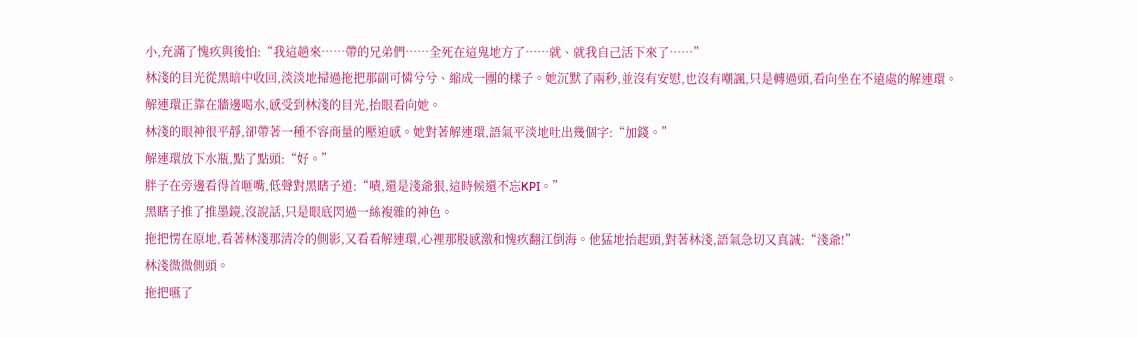小,充滿了愧疚與後怕:“我這趟來……帶的兄弟們……全死在這鬼地方了……就、就我自己活下來了……”
林淺的目光從黑暗中收回,淡淡地掃過拖把那副可憐兮兮、縮成一團的樣子。她沉默了兩秒,並沒有安慰,也沒有嘲諷,只是轉過頭,看向坐在不遠處的解連環。
解連環正靠在牆邊喝水,感受到林淺的目光,抬眼看向她。
林淺的眼神很平靜,卻帶著一種不容商量的壓迫感。她對著解連環,語氣平淡地吐出幾個字:“加錢。”
解連環放下水瓶,點了點頭:“好。”
胖子在旁邊看得首咂嘴,低聲對黑瞎子道:“嘖,還是淺爺狠,這時候還不忘KPI。”
黑瞎子推了推墨鏡,沒說話,只是眼底閃過一絲複雜的神色。
拖把愣在原地,看著林淺那清冷的側影,又看看解連環,心裡那股感激和愧疚翻江倒海。他猛地抬起頭,對著林淺,語氣急切又真誠:“淺爺!”
林淺微微側頭。
拖把嚥了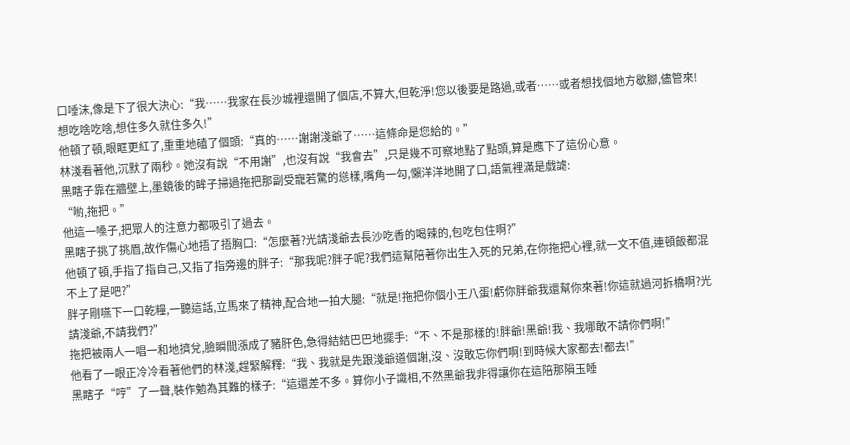口唾沫,像是下了很大決心:“我……我家在長沙城裡還開了個店,不算大,但乾淨!您以後要是路過,或者……或者想找個地方歇腳,儘管來!想吃啥吃啥,想住多久就住多久!”
他頓了頓,眼眶更紅了,重重地磕了個頭:“真的……謝謝淺爺了……這條命是您給的。”
林淺看著他,沉默了兩秒。她沒有說“不用謝”,也沒有說“我會去”,只是幾不可察地點了點頭,算是應下了這份心意。
黑瞎子靠在牆壁上,墨鏡後的眸子掃過拖把那副受寵若驚的慫樣,嘴角一勾,懶洋洋地開了口,語氣裡滿是戲謔:
“喲,拖把。”
他這一嗓子,把眾人的注意力都吸引了過去。
黑瞎子挑了挑眉,故作傷心地捂了捂胸口:“怎麼著?光請淺爺去長沙吃香的喝辣的,包吃包住啊?”
他頓了頓,手指了指自己,又指了指旁邊的胖子:“那我呢?胖子呢?我們這幫陪著你出生入死的兄弟,在你拖把心裡,就一文不值,連頓飯都混不上了是吧?”
胖子剛嚥下一口乾糧,一聽這話,立馬來了精神,配合地一拍大腿:“就是!拖把你個小王八蛋!虧你胖爺我還幫你來著!你這就過河拆橋啊?光請淺爺,不請我們?”
拖把被兩人一唱一和地擠兌,臉瞬間漲成了豬肝色,急得結結巴巴地擺手:“不、不是那樣的!胖爺!黑爺!我、我哪敢不請你們啊!”
他看了一眼正冷冷看著他們的林淺,趕緊解釋:“我、我就是先跟淺爺道個謝,沒、沒敢忘你們啊!到時候大家都去!都去!”
黑瞎子“哼”了一聲,裝作勉為其難的樣子:“這還差不多。算你小子識相,不然黑爺我非得讓你在這陪那隕玉睡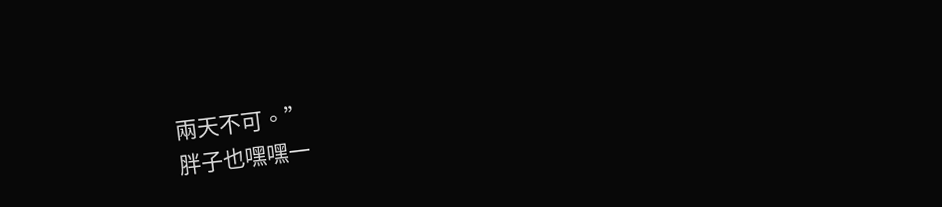兩天不可。”
胖子也嘿嘿一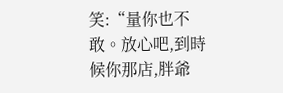笑:“量你也不敢。放心吧,到時候你那店,胖爺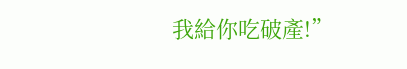我給你吃破產!”